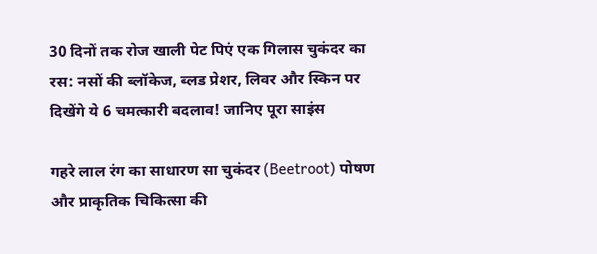30 दिनों तक रोज खाली पेट पिएं एक गिलास चुकंदर का रस: नसों की ब्लॉकेज, ब्लड प्रेशर, लिवर और स्किन पर दिखेंगे ये 6 चमत्कारी बदलाव! जानिए पूरा साइंस

गहरे लाल रंग का साधारण सा चुकंदर (Beetroot) पोषण और प्राकृतिक चिकित्सा की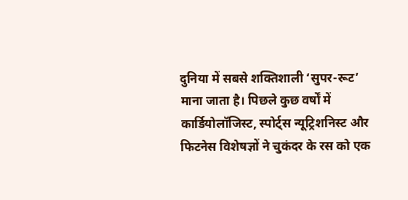दुनिया में सबसे शक्तिशाली ‘सुपर-रूट’ माना जाता है। पिछले कुछ वर्षों में कार्डियोलॉजिस्ट, स्पोर्ट्स न्यूट्रिशनिस्ट और फिटनेस विशेषज्ञों ने चुकंदर के रस को एक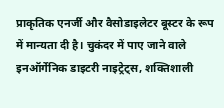प्राकृतिक एनर्जी और वैसोडाइलेटर बूस्टर के रूप में मान्यता दी है। चुकंदर में पाए जाने वाले इनऑर्गेनिक डाइटरी नाइट्रेट्स, शक्तिशाली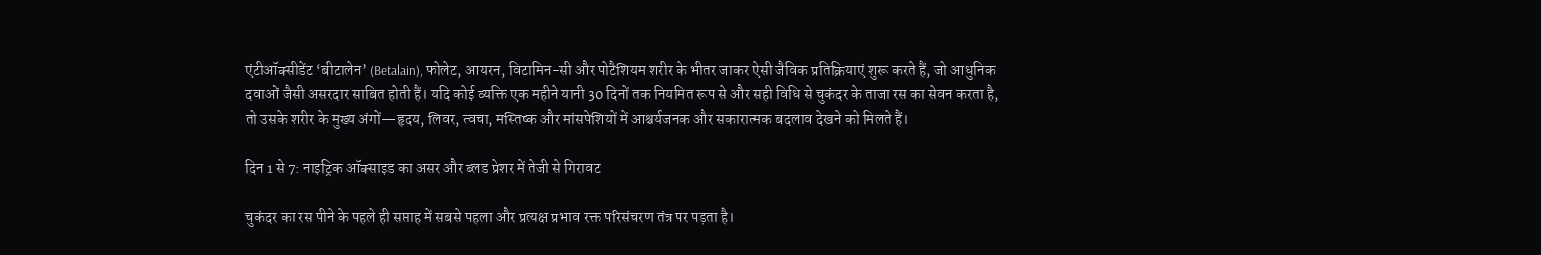एंटीऑक्सीडेंट ‘बीटालेन’ (Betalain), फोलेट, आयरन, विटामिन-सी और पोटैशियम शरीर के भीतर जाकर ऐसी जैविक प्रतिक्रियाएं शुरू करते हैं, जो आधुनिक दवाओं जैसी असरदार साबित होती हैं। यदि कोई व्यक्ति एक महीने यानी 30 दिनों तक नियमित रूप से और सही विधि से चुकंदर के ताजा रस का सेवन करता है, तो उसके शरीर के मुख्य अंगों—हृदय, लिवर, त्वचा, मस्तिष्क और मांसपेशियों में आश्चर्यजनक और सकारात्मक बदलाव देखने को मिलते हैं।

दिन 1 से 7: नाइट्रिक ऑक्साइड का असर और ब्लड प्रेशर में तेजी से गिरावट

चुकंदर का रस पीने के पहले ही सप्ताह में सबसे पहला और प्रत्यक्ष प्रभाव रक्त परिसंचरण तंत्र पर पड़ता है।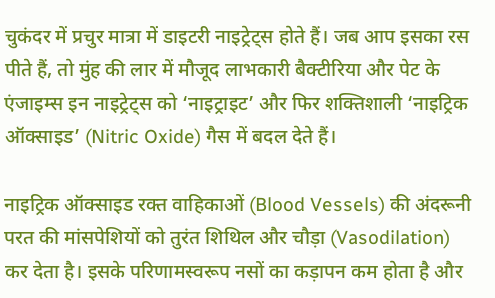चुकंदर में प्रचुर मात्रा में डाइटरी नाइट्रेट्स होते हैं। जब आप इसका रस पीते हैं, तो मुंह की लार में मौजूद लाभकारी बैक्टीरिया और पेट के एंजाइम्स इन नाइट्रेट्स को ‘नाइट्राइट’ और फिर शक्तिशाली ‘नाइट्रिक ऑक्साइड’ (Nitric Oxide) गैस में बदल देते हैं।

नाइट्रिक ऑक्साइड रक्त वाहिकाओं (Blood Vessels) की अंदरूनी परत की मांसपेशियों को तुरंत शिथिल और चौड़ा (Vasodilation) कर देता है। इसके परिणामस्वरूप नसों का कड़ापन कम होता है और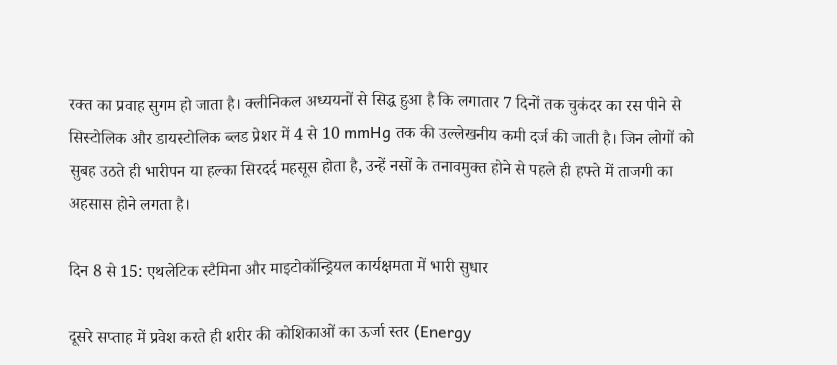रक्त का प्रवाह सुगम हो जाता है। क्लीनिकल अध्ययनों से सिद्ध हुआ है कि लगातार 7 दिनों तक चुकंदर का रस पीने से सिस्टोलिक और डायस्टोलिक ब्लड प्रेशर में 4 से 10 mmHg तक की उल्लेखनीय कमी दर्ज की जाती है। जिन लोगों को सुबह उठते ही भारीपन या हल्का सिरदर्द महसूस होता है, उन्हें नसों के तनावमुक्त होने से पहले ही हफ्ते में ताजगी का अहसास होने लगता है।

दिन 8 से 15: एथलेटिक स्टैमिना और माइटोकॉन्ड्रियल कार्यक्षमता में भारी सुधार

दूसरे सप्ताह में प्रवेश करते ही शरीर की कोशिकाओं का ऊर्जा स्तर (Energy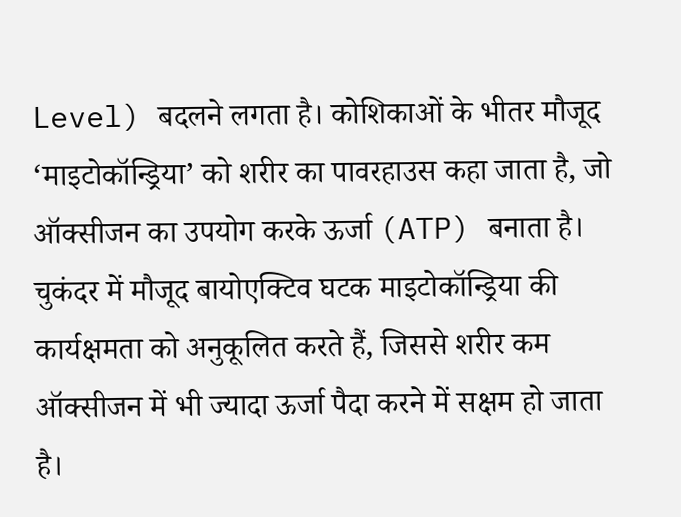Level) बदलने लगता है। कोशिकाओं के भीतर मौजूद ‘माइटोकॉन्ड्रिया’ को शरीर का पावरहाउस कहा जाता है, जो ऑक्सीजन का उपयोग करके ऊर्जा (ATP) बनाता है। चुकंदर में मौजूद बायोएक्टिव घटक माइटोकॉन्ड्रिया की कार्यक्षमता को अनुकूलित करते हैं, जिससे शरीर कम ऑक्सीजन में भी ज्यादा ऊर्जा पैदा करने में सक्षम हो जाता है।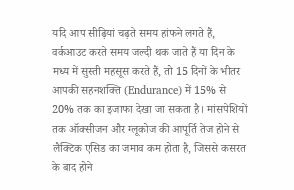यदि आप सीढ़ियां चढ़ते समय हांफने लगते हैं, वर्कआउट करते समय जल्दी थक जाते हैं या दिन के मध्य में सुस्ती महसूस करते हैं, तो 15 दिनों के भीतर आपकी सहनशक्ति (Endurance) में 15% से 20% तक का इजाफा देखा जा सकता है। मांसपेशियों तक ऑक्सीजन और ग्लूकोज की आपूर्ति तेज होने से लैक्टिक एसिड का जमाव कम होता है, जिससे कसरत के बाद होने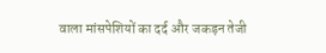वाला मांसपेशियों का दर्द और जकड़न तेजी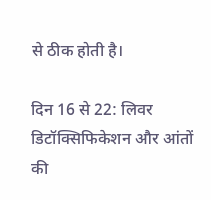से ठीक होती है।

दिन 16 से 22: लिवर डिटॉक्सिफिकेशन और आंतों की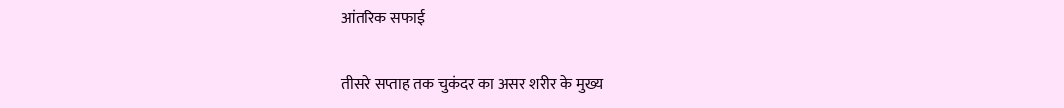आंतरिक सफाई

तीसरे सप्ताह तक चुकंदर का असर शरीर के मुख्य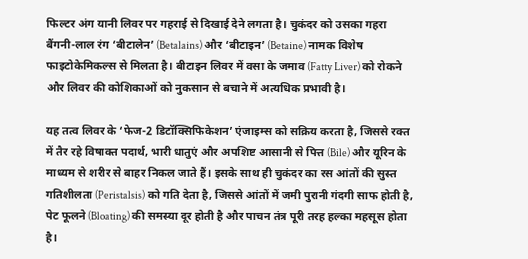फिल्टर अंग यानी लिवर पर गहराई से दिखाई देने लगता है। चुकंदर को उसका गहरा बैंगनी-लाल रंग ‘बीटालेन’ (Betalains) और ‘बीटाइन’ (Betaine) नामक विशेष फाइटोकेमिकल्स से मिलता है। बीटाइन लिवर में वसा के जमाव (Fatty Liver) को रोकने और लिवर की कोशिकाओं को नुकसान से बचाने में अत्यधिक प्रभावी है।

यह तत्व लिवर के ‘फेज-2 डिटॉक्सिफिकेशन’ एंजाइम्स को सक्रिय करता है, जिससे रक्त में तैर रहे विषाक्त पदार्थ, भारी धातुएं और अपशिष्ट आसानी से पित्त (Bile) और यूरिन के माध्यम से शरीर से बाहर निकल जाते हैं। इसके साथ ही चुकंदर का रस आंतों की सुस्त गतिशीलता (Peristalsis) को गति देता है, जिससे आंतों में जमी पुरानी गंदगी साफ होती है, पेट फूलने (Bloating) की समस्या दूर होती है और पाचन तंत्र पूरी तरह हल्का महसूस होता है।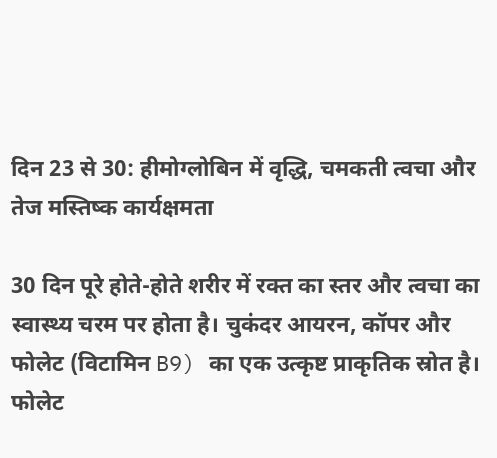दिन 23 से 30: हीमोग्लोबिन में वृद्धि, चमकती त्वचा और तेज मस्तिष्क कार्यक्षमता

30 दिन पूरे होते-होते शरीर में रक्त का स्तर और त्वचा का स्वास्थ्य चरम पर होता है। चुकंदर आयरन, कॉपर और फोलेट (विटामिन B9) का एक उत्कृष्ट प्राकृतिक स्रोत है। फोलेट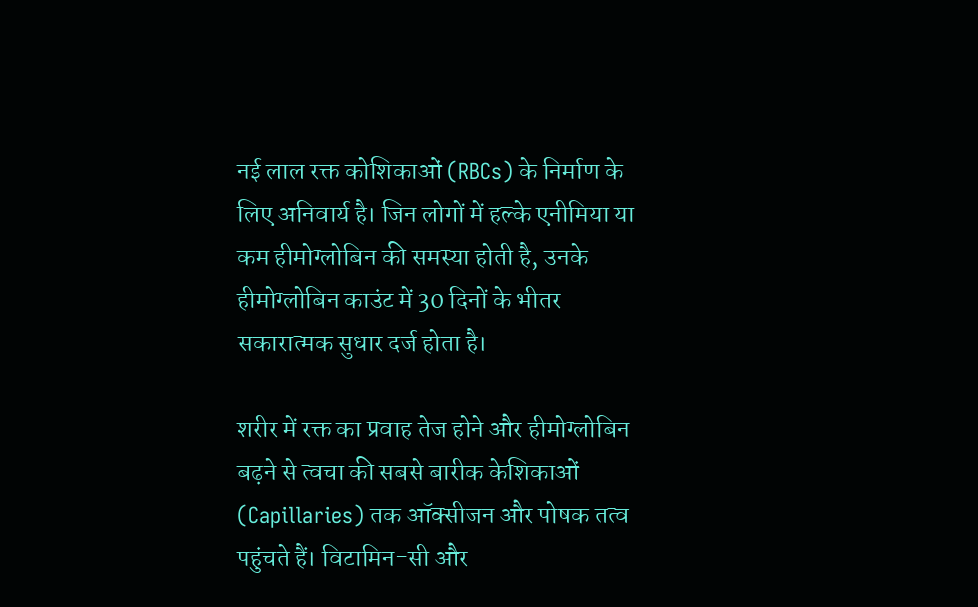नई लाल रक्त कोशिकाओं (RBCs) के निर्माण के लिए अनिवार्य है। जिन लोगों में हल्के एनीमिया या कम हीमोग्लोबिन की समस्या होती है, उनके हीमोग्लोबिन काउंट में 30 दिनों के भीतर सकारात्मक सुधार दर्ज होता है।

शरीर में रक्त का प्रवाह तेज होने और हीमोग्लोबिन बढ़ने से त्वचा की सबसे बारीक केशिकाओं (Capillaries) तक ऑक्सीजन और पोषक तत्व पहुंचते हैं। विटामिन-सी और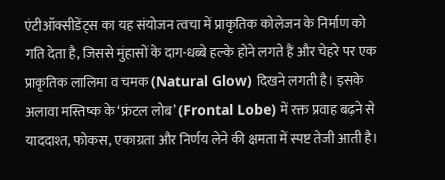एंटीऑक्सीडेंट्स का यह संयोजन त्वचा में प्राकृतिक कोलेजन के निर्माण को गति देता है, जिससे मुंहासों के दाग-धब्बे हल्के होने लगते हैं और चेहरे पर एक प्राकृतिक लालिमा व चमक (Natural Glow) दिखने लगती है। इसके अलावा मस्तिष्क के ‘फ्रंटल लोब’ (Frontal Lobe) में रक्त प्रवाह बढ़ने से याददाश्त, फोकस, एकाग्रता और निर्णय लेने की क्षमता में स्पष्ट तेजी आती है।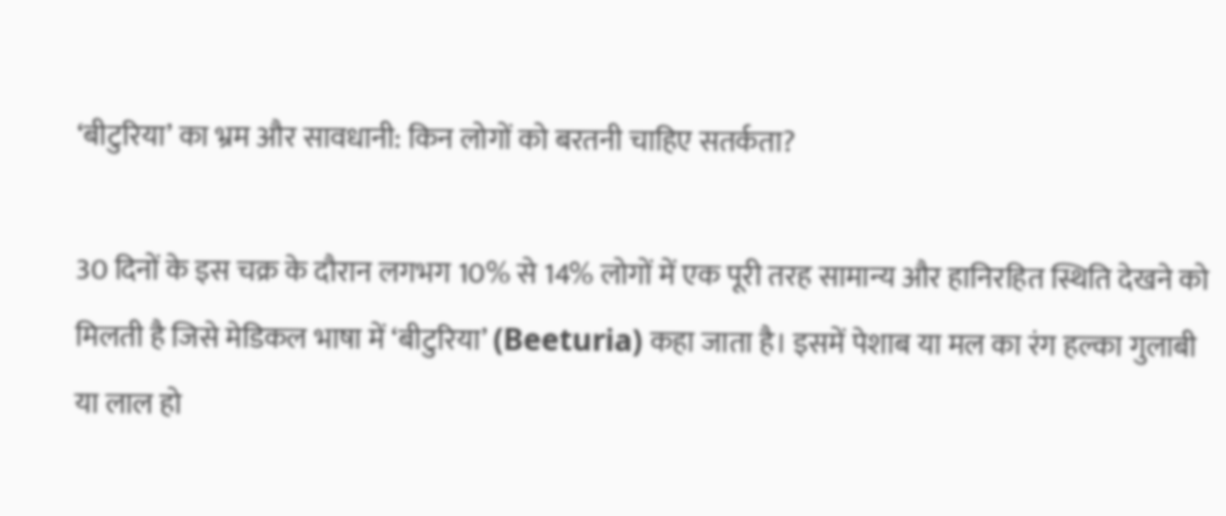‘बीटुरिया’ का भ्रम और सावधानी: किन लोगों को बरतनी चाहिए सतर्कता?

30 दिनों के इस चक्र के दौरान लगभग 10% से 14% लोगों में एक पूरी तरह सामान्य और हानिरहित स्थिति देखने को मिलती है जिसे मेडिकल भाषा में ‘बीटुरिया’ (Beeturia) कहा जाता है। इसमें पेशाब या मल का रंग हल्का गुलाबी या लाल हो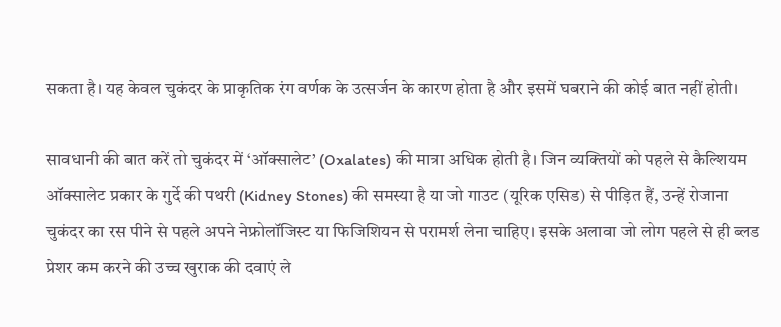सकता है। यह केवल चुकंदर के प्राकृतिक रंग वर्णक के उत्सर्जन के कारण होता है और इसमें घबराने की कोई बात नहीं होती।

सावधानी की बात करें तो चुकंदर में ‘ऑक्सालेट’ (Oxalates) की मात्रा अधिक होती है। जिन व्यक्तियों को पहले से कैल्शियम ऑक्सालेट प्रकार के गुर्दे की पथरी (Kidney Stones) की समस्या है या जो गाउट (यूरिक एसिड) से पीड़ित हैं, उन्हें रोजाना चुकंदर का रस पीने से पहले अपने नेफ्रोलॉजिस्ट या फिजिशियन से परामर्श लेना चाहिए। इसके अलावा जो लोग पहले से ही ब्लड प्रेशर कम करने की उच्च खुराक की दवाएं ले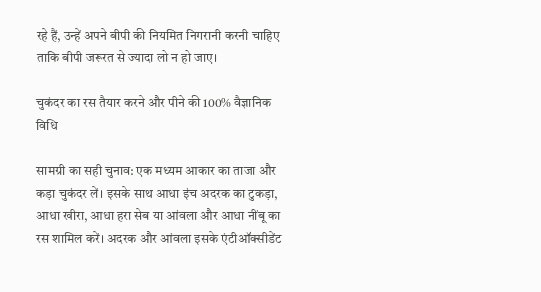रहे हैं, उन्हें अपने बीपी की नियमित निगरानी करनी चाहिए ताकि बीपी जरूरत से ज्यादा लो न हो जाए।

चुकंदर का रस तैयार करने और पीने की 100% वैज्ञानिक विधि

सामग्री का सही चुनाव: एक मध्यम आकार का ताजा और कड़ा चुकंदर लें। इसके साथ आधा इंच अदरक का टुकड़ा, आधा खीरा, आधा हरा सेब या आंवला और आधा नींबू का रस शामिल करें। अदरक और आंवला इसके एंटीऑक्सीडेंट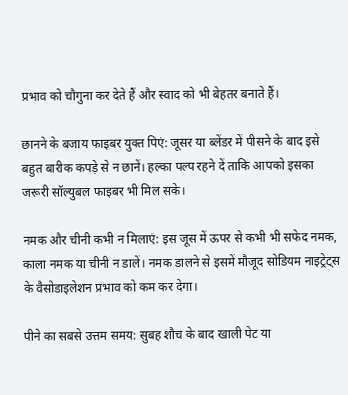प्रभाव को चौगुना कर देते हैं और स्वाद को भी बेहतर बनाते हैं।

छानने के बजाय फाइबर युक्त पिएं: जूसर या ब्लेंडर में पीसने के बाद इसे बहुत बारीक कपड़े से न छानें। हल्का पल्प रहने दें ताकि आपको इसका जरूरी सॉल्युबल फाइबर भी मिल सके।

नमक और चीनी कभी न मिलाएं: इस जूस में ऊपर से कभी भी सफेद नमक, काला नमक या चीनी न डालें। नमक डालने से इसमें मौजूद सोडियम नाइट्रेट्स के वैसोडाइलेशन प्रभाव को कम कर देगा।

पीने का सबसे उत्तम समय: सुबह शौच के बाद खाली पेट या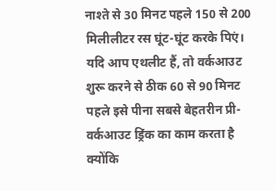नाश्ते से 30 मिनट पहले 150 से 200 मिलीलीटर रस घूंट-घूंट करके पिएं। यदि आप एथलीट हैं, तो वर्कआउट शुरू करने से ठीक 60 से 90 मिनट पहले इसे पीना सबसे बेहतरीन प्री-वर्कआउट ड्रिंक का काम करता है क्योंकि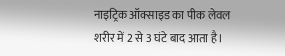नाइट्रिक ऑक्साइड का पीक लेवल शरीर में 2 से 3 घंटे बाद आता है।